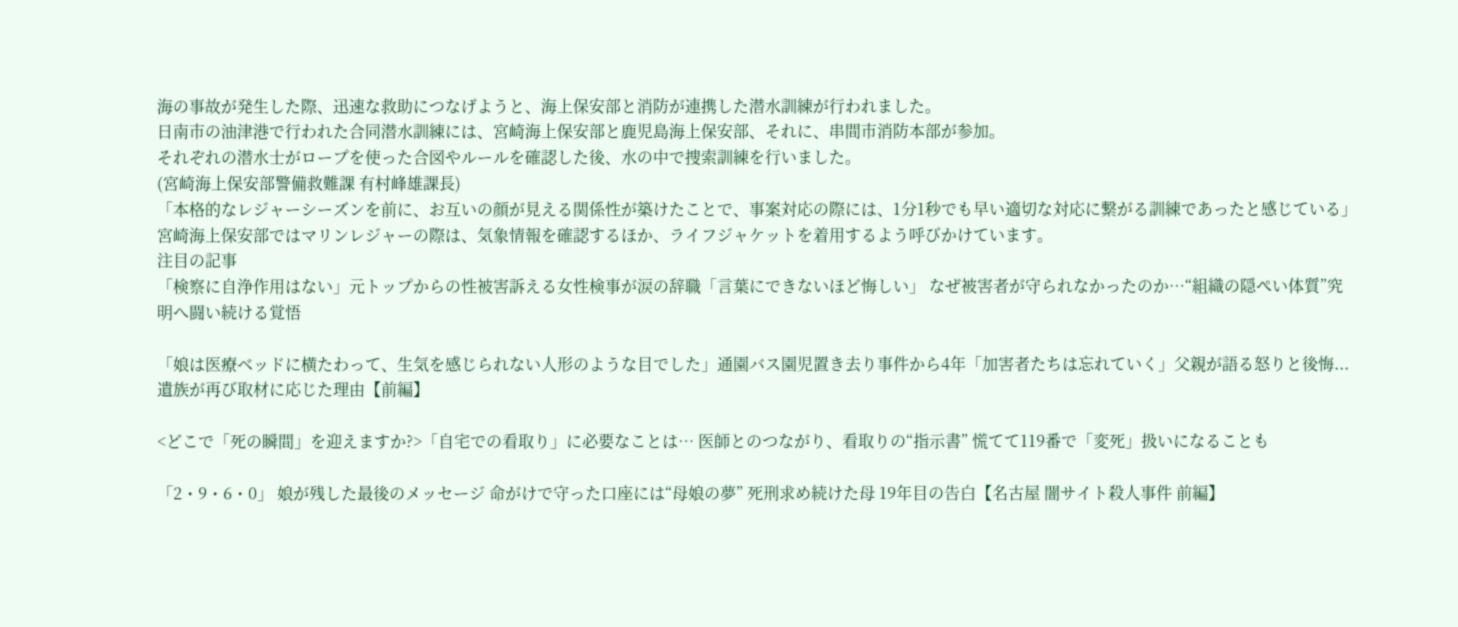海の事故が発生した際、迅速な救助につなげようと、海上保安部と消防が連携した潜水訓練が行われました。
日南市の油津港で行われた合同潜水訓練には、宮崎海上保安部と鹿児島海上保安部、それに、串間市消防本部が参加。
それぞれの潜水士がロープを使った合図やルールを確認した後、水の中で捜索訓練を行いました。
(宮崎海上保安部警備救難課 有村峰雄課長)
「本格的なレジャーシーズンを前に、お互いの顔が見える関係性が築けたことで、事案対応の際には、1分1秒でも早い適切な対応に繋がる訓練であったと感じている」
宮崎海上保安部ではマリンレジャーの際は、気象情報を確認するほか、ライフジャケットを着用するよう呼びかけています。
注目の記事
「検察に自浄作用はない」元トップからの性被害訴える女性検事が涙の辞職「言葉にできないほど悔しい」 なぜ被害者が守られなかったのか…“組織の隠ぺい体質”究明へ闘い続ける覚悟

「娘は医療ベッドに横たわって、生気を感じられない人形のような目でした」通園バス園児置き去り事件から4年「加害者たちは忘れていく」父親が語る怒りと後悔...遺族が再び取材に応じた理由【前編】

<どこで「死の瞬間」を迎えますか?>「自宅での看取り」に必要なことは… 医師とのつながり、看取りの“指示書” 慌てて119番で「変死」扱いになることも

「2・9・6・0」 娘が残した最後のメッセージ 命がけで守った口座には“母娘の夢” 死刑求め続けた母 19年目の告白【名古屋 闇サイト殺人事件 前編】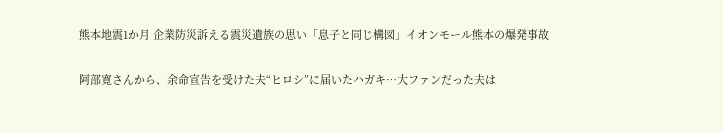熊本地震1か月 企業防災訴える震災遺族の思い「息子と同じ構図」イオンモール熊本の爆発事故

阿部寛さんから、余命宣告を受けた夫“ヒロシ”に届いたハガキ…大ファンだった夫は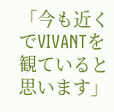「今も近くでVIVANTを観ていると思います」